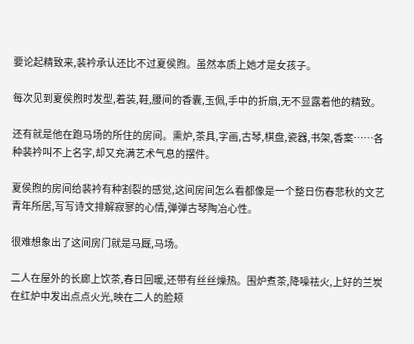要论起精致来,裴衿承认还比不过夏侯煦。虽然本质上她才是女孩子。

每次见到夏侯煦时发型,着装,鞋,腰间的香囊,玉佩,手中的折扇,无不显露着他的精致。

还有就是他在跑马场的所住的房间。熏炉,茶具,字画,古琴,棋盘,瓷器,书架,香案……各种裴衿叫不上名字,却又充满艺术气息的摆件。

夏侯煦的房间给裴衿有种割裂的感觉,这间房间怎么看都像是一个整日伤春悲秋的文艺青年所居,写写诗文排解寂寥的心情,弹弹古琴陶冶心性。

很难想象出了这间房门就是马厩,马场。

二人在屋外的长廊上饮茶,春日回暖,还带有丝丝燥热。围炉煮茶,降噪祛火,上好的兰炭在红炉中发出点点火光,映在二人的脸颊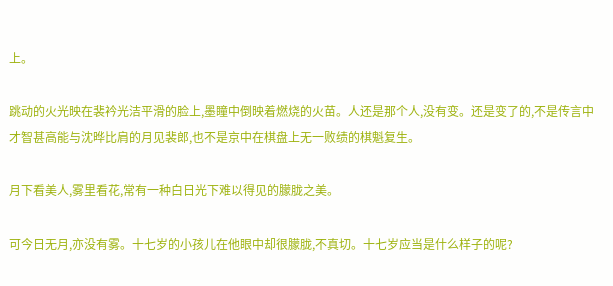上。

跳动的火光映在裴衿光洁平滑的脸上,墨瞳中倒映着燃烧的火苗。人还是那个人,没有变。还是变了的,不是传言中才智甚高能与沈晔比肩的月见裴郎,也不是京中在棋盘上无一败绩的棋魁复生。

月下看美人,雾里看花,常有一种白日光下难以得见的朦胧之美。

可今日无月,亦没有雾。十七岁的小孩儿在他眼中却很朦胧,不真切。十七岁应当是什么样子的呢?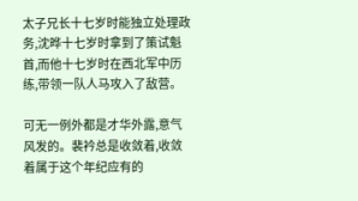太子兄长十七岁时能独立处理政务,沈晔十七岁时拿到了策试魁首,而他十七岁时在西北军中历练,带领一队人马攻入了敌营。

可无一例外都是才华外露,意气风发的。裴衿总是收敛着,收敛着属于这个年纪应有的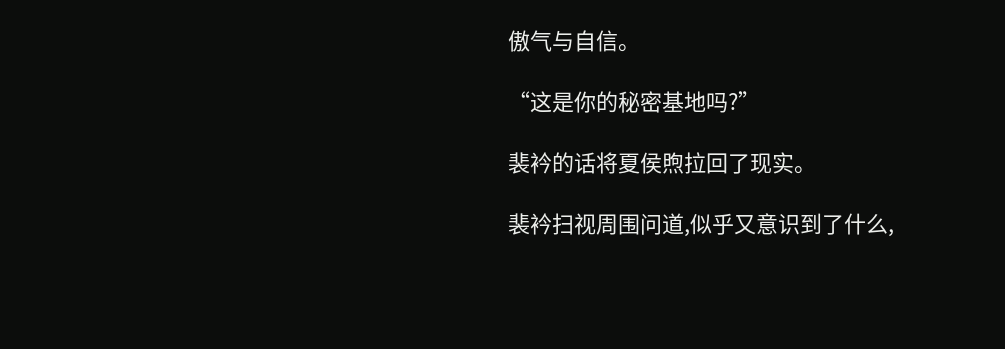傲气与自信。

“这是你的秘密基地吗?”

裴衿的话将夏侯煦拉回了现实。

裴衿扫视周围问道,似乎又意识到了什么,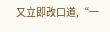又立即改口道,“一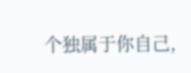个独属于你自己,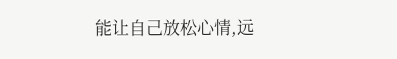能让自己放松心情,远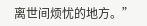离世间烦忧的地方。”